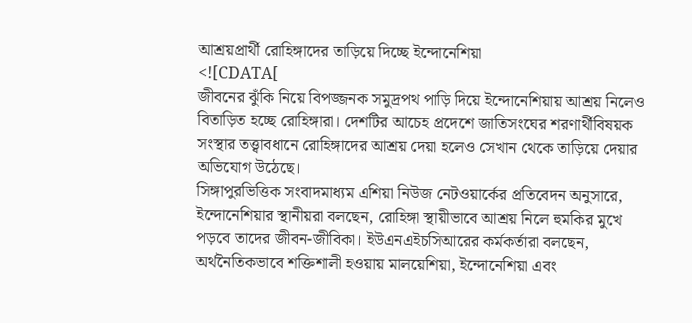আশ্রয়প্রার্থী রোহিঙ্গাদের তাড়িয়ে দিচ্ছে ইন্দোনেশিয়া
<![CDATA[
জীবনের ঝুঁকি নিয়ে বিপজ্জনক সমুদ্রপথ পাড়ি দিয়ে ইন্দোনেশিয়ায় আশ্রয় নিলেও বিতাড়িত হচ্ছে রোহিঙ্গারা। দেশটির আচেহ প্রদেশে জাতিসংঘের শরণার্থীবিষয়ক সংস্থার তত্ত্বাবধানে রোহিঙ্গাদের আশ্রয় দেয়া হলেও সেখান থেকে তাড়িয়ে দেয়ার অভিযোগ উঠেছে।
সিঙ্গাপুরভিত্তিক সংবাদমাধ্যম এশিয়া নিউজ নেটওয়ার্কের প্রতিবেদন অনুসারে, ইন্দোনেশিয়ার স্থানীয়রা বলছেন, রোহিঙ্গা স্থায়ীভাবে আশ্রয় নিলে হুমকির মুখে পড়বে তাদের জীবন-জীবিকা। ইউএনএইচসিআরের কর্মকর্তারা বলছেন, অর্থনৈতিকভাবে শক্তিশালী হওয়ায় মালয়েশিয়া, ইন্দোনেশিয়া এবং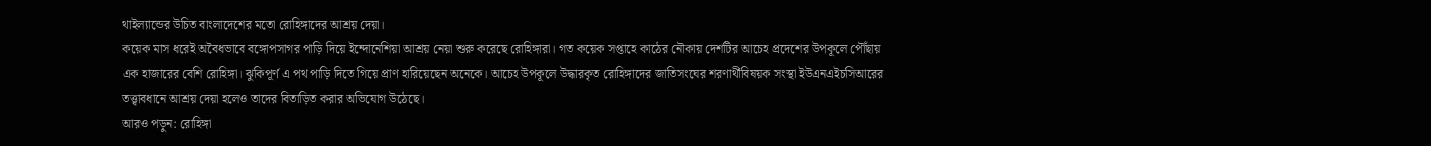থাইল্যান্ডের উচিত বাংলাদেশের মতো রোহিঙ্গাদের আশ্রয় দেয়া।
কয়েক মাস ধরেই অবৈধভাবে বঙ্গোপসাগর পাড়ি দিয়ে ইন্দোনেশিয়া আশ্রয় নেয়া শুরু করেছে রোহিঙ্গারা। গত কয়েক সপ্তাহে কাঠের নৌকায় দেশটির আচেহ প্রদেশের উপকূলে পৌঁছায় এক হাজারের বেশি রোহিঙ্গা। ঝুকিপূর্ণ এ পথ পাড়ি দিতে গিয়ে প্রাণ হারিয়েছেন অনেকে। আচেহ উপকূলে উদ্ধারকৃত রোহিঙ্গাদের জাতিসংঘের শরণার্থীবিষয়ক সংস্থা ইউএনএইচসিআরের তত্ত্বাবধানে আশ্রয় দেয়া হলেও তাদের বিতাড়িত করার অভিযোগ উঠেছে।
আরও পড়ুন: রোহিঙ্গা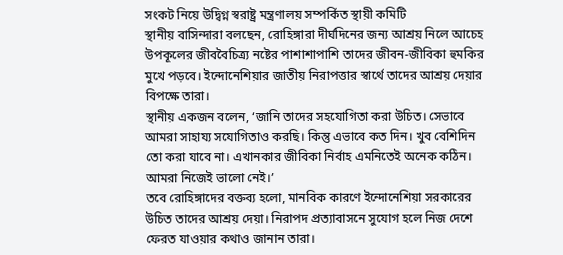সংকট নিয়ে উদ্বিগ্ন স্বরাষ্ট্র মন্ত্রণালয় সম্পর্কিত স্থায়ী কমিটি
স্থানীয় বাসিন্দারা বলছেন, রোহিঙ্গারা দীর্ঘদিনের জন্য আশ্রয় নিলে আচেহ উপকূলের জীববৈচিত্র্য নষ্টের পাশাশাপাশি তাদের জীবন-জীবিকা হুমকির মুখে পড়বে। ইন্দোনেশিয়ার জাতীয় নিরাপত্তার স্বার্থে তাদের আশ্রয় দেয়ার বিপক্ষে তারা।
স্থানীয় একজন বলেন, ‘জানি তাদের সহযোগিতা করা উচিত। সেভাবে আমরা সাহায্য সযোগিতাও করছি। কিন্তু এভাবে কত দিন। খুব বেশিদিন তো করা যাবে না। এখানকার জীবিকা নির্বাহ এমনিতেই অনেক কঠিন। আমরা নিজেই ভালো নেই।’
তবে রোহিঙ্গাদের বক্তব্য হলো, মানবিক কারণে ইন্দোনেশিয়া সরকারের উচিত তাদের আশ্রয় দেয়া। নিরাপদ প্রত্যাবাসনে সুযোগ হলে নিজ দেশে ফেরত যাওয়ার কথাও জানান তারা।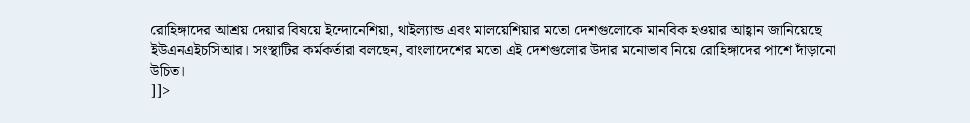রোহিঙ্গাদের আশ্রয় দেয়ার বিষয়ে ইন্দোনেশিয়া, থাইল্যান্ড এবং মালয়েশিয়ার মতো দেশগুলোকে মানবিক হওয়ার আহ্বান জানিয়েছে ইউএনএইচসিআর। সংস্থাটির কর্মকর্তারা বলছেন, বাংলাদেশের মতো এই দেশগুলোর উদার মনোভাব নিয়ে রোহিঙ্গাদের পাশে দাঁড়ানো উচিত।
]]>